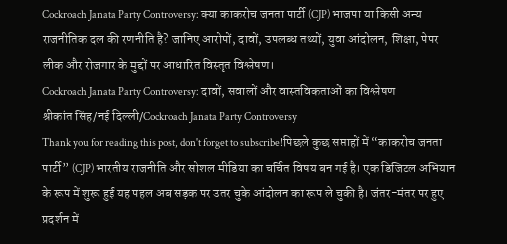Cockroach Janata Party Controversy: क्या काकरोच जनता पार्टी (CJP) भाजपा या किसी अन्य राजनीतिक दल की रणनीति है? जानिए आरोपों, दावों, उपलब्ध तथ्यों, युवा आंदोलन, शिक्षा, पेपर लीक और रोजगार के मुद्दों पर आधारित विस्तृत विश्लेषण।
Cockroach Janata Party Controversy: दावों, सवालों और वास्तविकताओं का विश्लेषण
श्रीकांत सिंह/नई दिल्ली/Cockroach Janata Party Controversy
Thank you for reading this post, don't forget to subscribe!पिछले कुछ सप्ताहों में “काकरोच जनता पार्टी” (CJP) भारतीय राजनीति और सोशल मीडिया का चर्चित विषय बन गई है। एक डिजिटल अभियान के रूप में शुरू हुई यह पहल अब सड़क पर उतर चुके आंदोलन का रूप ले चुकी है। जंतर-मंतर पर हुए प्रदर्शन में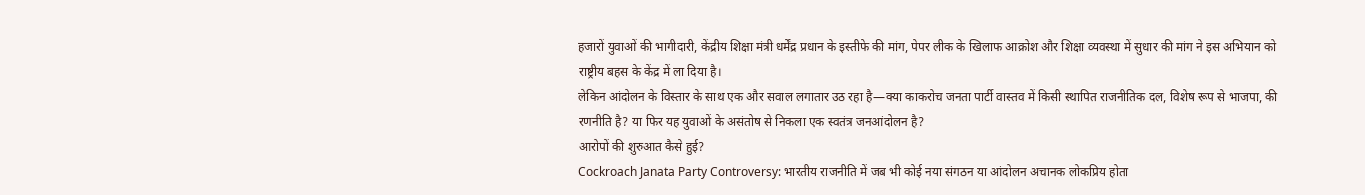हजारों युवाओं की भागीदारी, केंद्रीय शिक्षा मंत्री धर्मेंद्र प्रधान के इस्तीफे की मांग, पेपर लीक के खिलाफ आक्रोश और शिक्षा व्यवस्था में सुधार की मांग ने इस अभियान को राष्ट्रीय बहस के केंद्र में ला दिया है।
लेकिन आंदोलन के विस्तार के साथ एक और सवाल लगातार उठ रहा है—क्या काकरोच जनता पार्टी वास्तव में किसी स्थापित राजनीतिक दल, विशेष रूप से भाजपा, की रणनीति है? या फिर यह युवाओं के असंतोष से निकला एक स्वतंत्र जनआंदोलन है?
आरोपों की शुरुआत कैसे हुई?
Cockroach Janata Party Controversy: भारतीय राजनीति में जब भी कोई नया संगठन या आंदोलन अचानक लोकप्रिय होता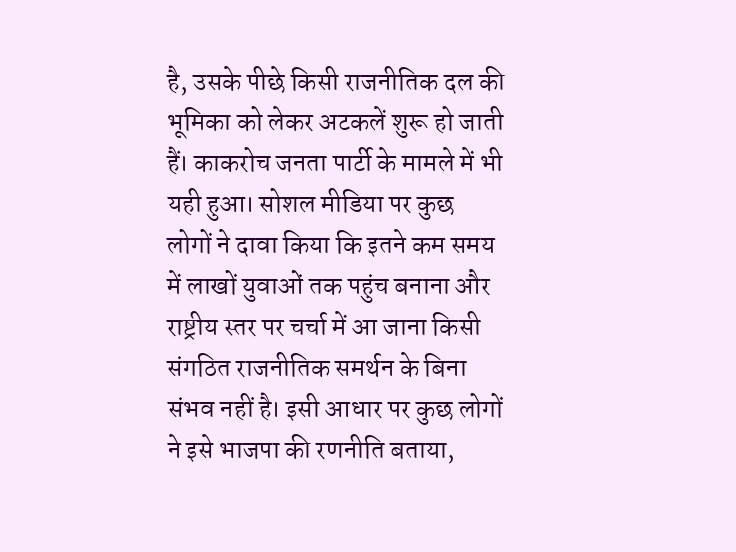है, उसके पीछे किसी राजनीतिक दल की भूमिका को लेकर अटकलें शुरू हो जाती हैं। काकरोच जनता पार्टी के मामले में भी यही हुआ। सोशल मीडिया पर कुछ लोगों ने दावा किया कि इतने कम समय में लाखों युवाओं तक पहुंच बनाना और राष्ट्रीय स्तर पर चर्चा में आ जाना किसी संगठित राजनीतिक समर्थन के बिना संभव नहीं है। इसी आधार पर कुछ लोगों ने इसे भाजपा की रणनीति बताया,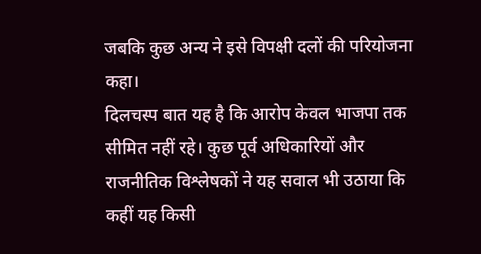जबकि कुछ अन्य ने इसे विपक्षी दलों की परियोजना कहा।
दिलचस्प बात यह है कि आरोप केवल भाजपा तक सीमित नहीं रहे। कुछ पूर्व अधिकारियों और राजनीतिक विश्लेषकों ने यह सवाल भी उठाया कि कहीं यह किसी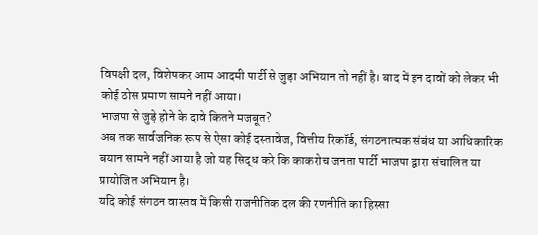विपक्षी दल, विशेषकर आम आदमी पार्टी से जुड़ा अभियान तो नहीं है। बाद में इन दावों को लेकर भी कोई ठोस प्रमाण सामने नहीं आया।
भाजपा से जुड़े होने के दावे कितने मजबूत?
अब तक सार्वजनिक रूप से ऐसा कोई दस्तावेज, वित्तीय रिकॉर्ड, संगठनात्मक संबंध या आधिकारिक बयान सामने नहीं आया है जो यह सिद्ध करे कि काकरोच जनता पार्टी भाजपा द्वारा संचालित या प्रायोजित अभियान है।
यदि कोई संगठन वास्तव में किसी राजनीतिक दल की रणनीति का हिस्सा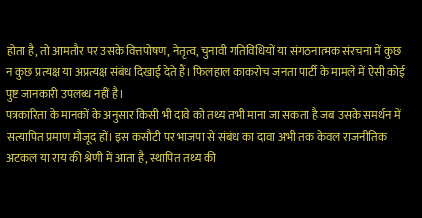होता है, तो आमतौर पर उसके वित्तपोषण, नेतृत्व, चुनावी गतिविधियों या संगठनात्मक संरचना में कुछ न कुछ प्रत्यक्ष या अप्रत्यक्ष संबंध दिखाई देते हैं। फिलहाल काकरोच जनता पार्टी के मामले में ऐसी कोई पुष्ट जानकारी उपलब्ध नहीं है।
पत्रकारिता के मानकों के अनुसार किसी भी दावे को तथ्य तभी माना जा सकता है जब उसके समर्थन में सत्यापित प्रमाण मौजूद हों। इस कसौटी पर भाजपा से संबंध का दावा अभी तक केवल राजनीतिक अटकल या राय की श्रेणी में आता है, स्थापित तथ्य की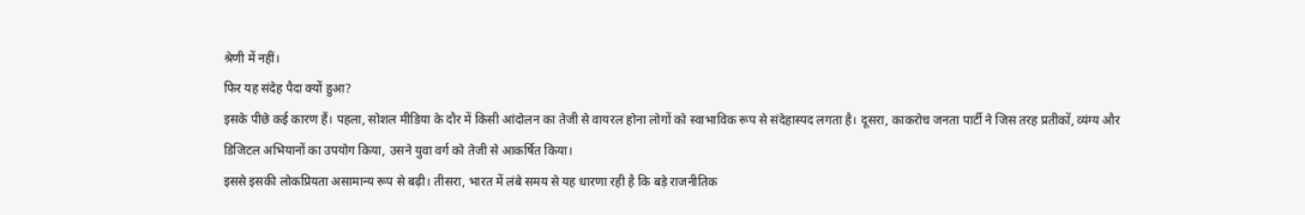श्रेणी में नहीं।
फिर यह संदेह पैदा क्यों हुआ?
इसके पीछे कई कारण हैं। पहला, सोशल मीडिया के दौर में किसी आंदोलन का तेजी से वायरल होना लोगों को स्वाभाविक रूप से संदेहास्पद लगता है। दूसरा, काकरोच जनता पार्टी ने जिस तरह प्रतीकों, व्यंग्य और डिजिटल अभियानों का उपयोग किया, उसने युवा वर्ग को तेजी से आकर्षित किया।
इससे इसकी लोकप्रियता असामान्य रूप से बढ़ी। तीसरा, भारत में लंबे समय से यह धारणा रही है कि बड़े राजनीतिक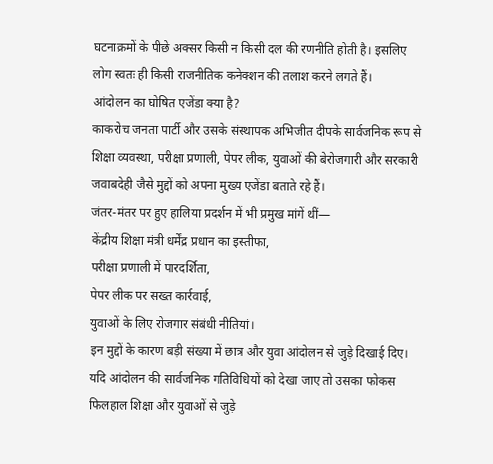घटनाक्रमों के पीछे अक्सर किसी न किसी दल की रणनीति होती है। इसलिए लोग स्वतः ही किसी राजनीतिक कनेक्शन की तलाश करने लगते हैं।
आंदोलन का घोषित एजेंडा क्या है?
काकरोच जनता पार्टी और उसके संस्थापक अभिजीत दीपके सार्वजनिक रूप से शिक्षा व्यवस्था, परीक्षा प्रणाली, पेपर लीक, युवाओं की बेरोजगारी और सरकारी जवाबदेही जैसे मुद्दों को अपना मुख्य एजेंडा बताते रहे हैं।
जंतर-मंतर पर हुए हालिया प्रदर्शन में भी प्रमुख मांगें थीं—
केंद्रीय शिक्षा मंत्री धर्मेंद्र प्रधान का इस्तीफा,
परीक्षा प्रणाली में पारदर्शिता,
पेपर लीक पर सख्त कार्रवाई,
युवाओं के लिए रोजगार संबंधी नीतियां।
इन मुद्दों के कारण बड़ी संख्या में छात्र और युवा आंदोलन से जुड़े दिखाई दिए। यदि आंदोलन की सार्वजनिक गतिविधियों को देखा जाए तो उसका फोकस फिलहाल शिक्षा और युवाओं से जुड़े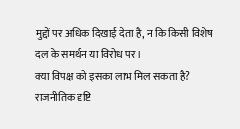मुद्दों पर अधिक दिखाई देता है, न कि किसी विशेष दल के समर्थन या विरोध पर।
क्या विपक्ष को इसका लाभ मिल सकता है?
राजनीतिक दृष्टि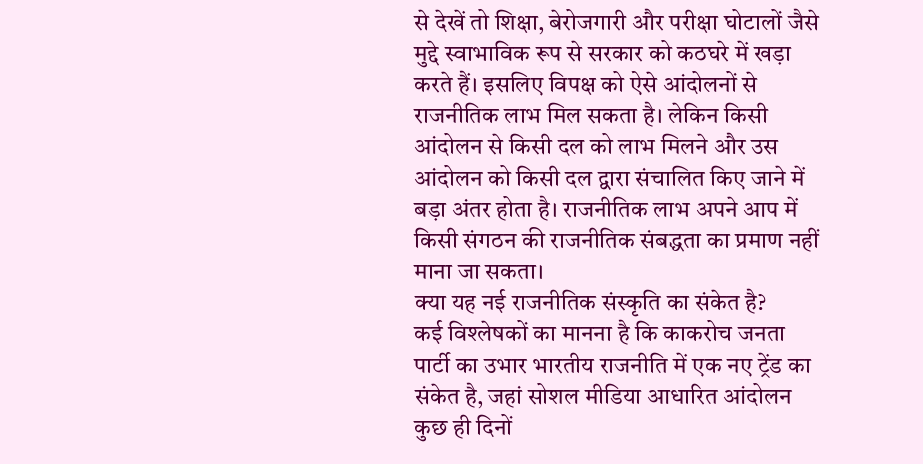से देखें तो शिक्षा, बेरोजगारी और परीक्षा घोटालों जैसे मुद्दे स्वाभाविक रूप से सरकार को कठघरे में खड़ा करते हैं। इसलिए विपक्ष को ऐसे आंदोलनों से राजनीतिक लाभ मिल सकता है। लेकिन किसी आंदोलन से किसी दल को लाभ मिलने और उस आंदोलन को किसी दल द्वारा संचालित किए जाने में बड़ा अंतर होता है। राजनीतिक लाभ अपने आप में किसी संगठन की राजनीतिक संबद्धता का प्रमाण नहीं माना जा सकता।
क्या यह नई राजनीतिक संस्कृति का संकेत है?
कई विश्लेषकों का मानना है कि काकरोच जनता पार्टी का उभार भारतीय राजनीति में एक नए ट्रेंड का संकेत है, जहां सोशल मीडिया आधारित आंदोलन कुछ ही दिनों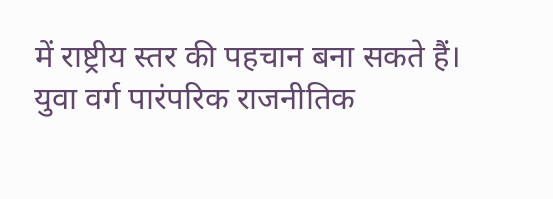में राष्ट्रीय स्तर की पहचान बना सकते हैं। युवा वर्ग पारंपरिक राजनीतिक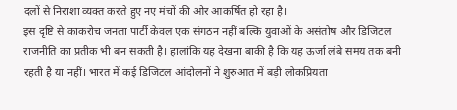दलों से निराशा व्यक्त करते हुए नए मंचों की ओर आकर्षित हो रहा है।
इस दृष्टि से काकरोच जनता पार्टी केवल एक संगठन नहीं बल्कि युवाओं के असंतोष और डिजिटल राजनीति का प्रतीक भी बन सकती है। हालांकि यह देखना बाकी है कि यह ऊर्जा लंबे समय तक बनी रहती है या नहीं। भारत में कई डिजिटल आंदोलनों ने शुरुआत में बड़ी लोकप्रियता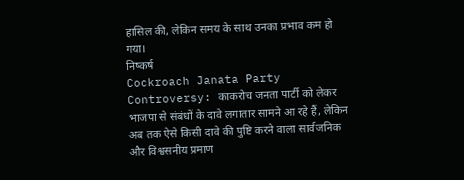हासिल की, लेकिन समय के साथ उनका प्रभाव कम हो गया।
निष्कर्ष
Cockroach Janata Party Controversy: काकरोच जनता पार्टी को लेकर भाजपा से संबंधों के दावे लगातार सामने आ रहे हैं, लेकिन अब तक ऐसे किसी दावे की पुष्टि करने वाला सार्वजनिक और विश्वसनीय प्रमाण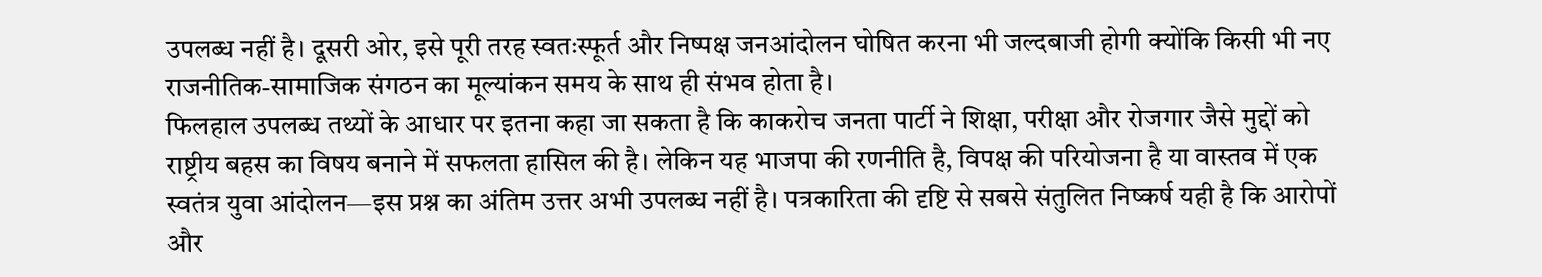उपलब्ध नहीं है। दूसरी ओर, इसे पूरी तरह स्वतःस्फूर्त और निष्पक्ष जनआंदोलन घोषित करना भी जल्दबाजी होगी क्योंकि किसी भी नए राजनीतिक-सामाजिक संगठन का मूल्यांकन समय के साथ ही संभव होता है।
फिलहाल उपलब्ध तथ्यों के आधार पर इतना कहा जा सकता है कि काकरोच जनता पार्टी ने शिक्षा, परीक्षा और रोजगार जैसे मुद्दों को राष्ट्रीय बहस का विषय बनाने में सफलता हासिल की है। लेकिन यह भाजपा की रणनीति है, विपक्ष की परियोजना है या वास्तव में एक स्वतंत्र युवा आंदोलन—इस प्रश्न का अंतिम उत्तर अभी उपलब्ध नहीं है। पत्रकारिता की दृष्टि से सबसे संतुलित निष्कर्ष यही है कि आरोपों और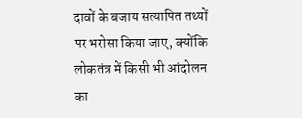दावों के बजाय सत्यापित तथ्यों पर भरोसा किया जाए, क्योंकि लोकतंत्र में किसी भी आंदोलन का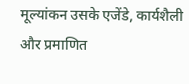मूल्यांकन उसके एजेंडे, कार्यशैली और प्रमाणित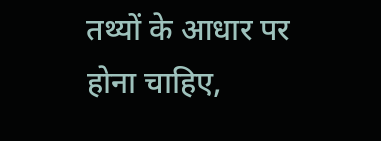तथ्यों के आधार पर होना चाहिए,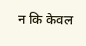न कि केवल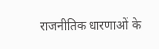राजनीतिक धारणाओं के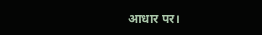आधार पर।